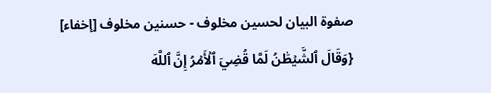صفوة البيان لحسين مخلوف - حسنين مخلوف [إخفاء]
{وَقَالَ ٱلشَّيۡطَٰنُ لَمَّا قُضِيَ ٱلۡأَمۡرُ إِنَّ ٱللَّهَ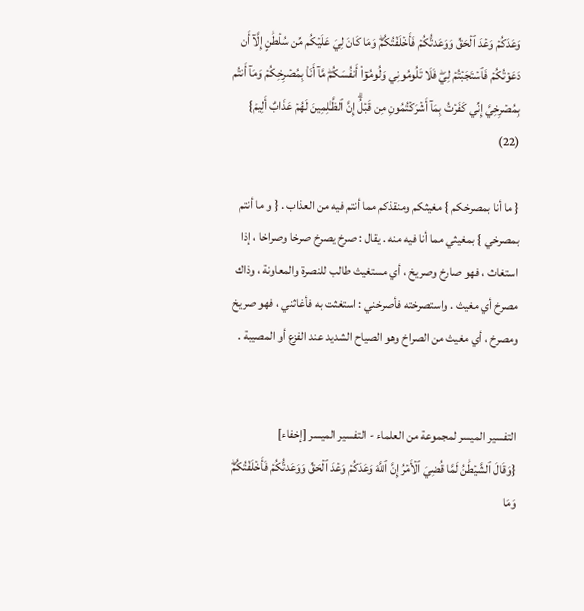وَعَدَكُمۡ وَعۡدَ ٱلۡحَقِّ وَوَعَدتُّكُمۡ فَأَخۡلَفۡتُكُمۡۖ وَمَا كَانَ لِيَ عَلَيۡكُم مِّن سُلۡطَٰنٍ إِلَّآ أَن دَعَوۡتُكُمۡ فَٱسۡتَجَبۡتُمۡ لِيۖ فَلَا تَلُومُونِي وَلُومُوٓاْ أَنفُسَكُمۖ مَّآ أَنَا۠ بِمُصۡرِخِكُمۡ وَمَآ أَنتُم بِمُصۡرِخِيَّ إِنِّي كَفَرۡتُ بِمَآ أَشۡرَكۡتُمُونِ مِن قَبۡلُۗ إِنَّ ٱلظَّـٰلِمِينَ لَهُمۡ عَذَابٌ أَلِيمٞ} (22)

{ ما أنا بمصرخكم } مغيثكم ومنقذكم مما أنتم فيه من العذاب . { و ما أنتم بمصرخي } بمغيثي مما أنا فيه منه . يقال : صرخ يصرخ صرخا وصراخا ، إذا استغاث ، فهو صارخ وصريخ ، أي مستغيث طالب للنصرة والمعاونة ، وذاك مصرخ أي مغيث . واستصرخته فأصرخني : استغثت به فأغاثني ، فهو صريخ ومصرخ ، أي مغيث من الصراخ وهو الصياح الشديد عند الفزع أو المصيبة .


التفسير الميسر لمجموعة من العلماء - التفسير الميسر [إخفاء]
{وَقَالَ ٱلشَّيۡطَٰنُ لَمَّا قُضِيَ ٱلۡأَمۡرُ إِنَّ ٱللَّهَ وَعَدَكُمۡ وَعۡدَ ٱلۡحَقِّ وَوَعَدتُّكُمۡ فَأَخۡلَفۡتُكُمۡۖ وَمَا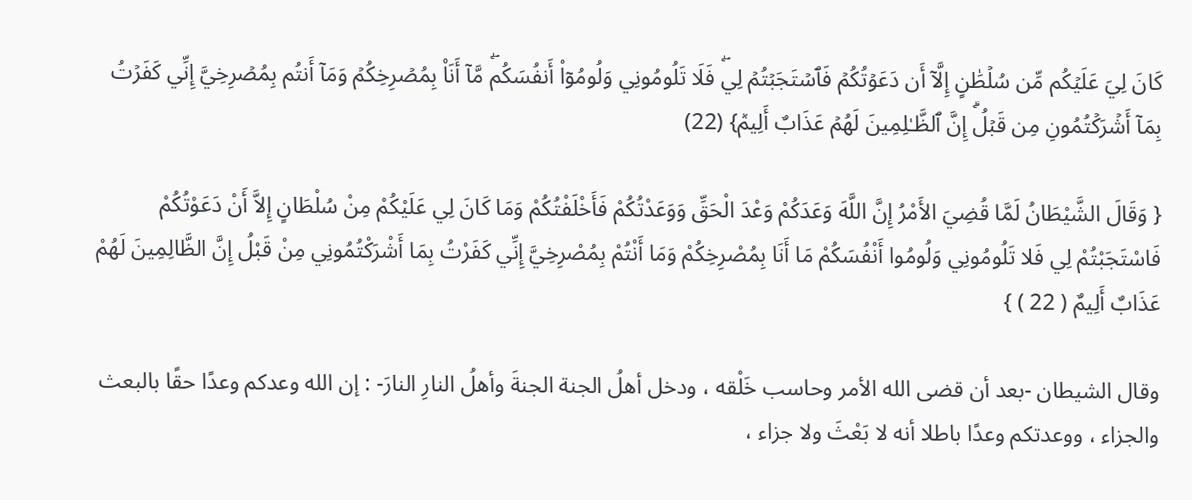كَانَ لِيَ عَلَيۡكُم مِّن سُلۡطَٰنٍ إِلَّآ أَن دَعَوۡتُكُمۡ فَٱسۡتَجَبۡتُمۡ لِيۖ فَلَا تَلُومُونِي وَلُومُوٓاْ أَنفُسَكُمۖ مَّآ أَنَا۠ بِمُصۡرِخِكُمۡ وَمَآ أَنتُم بِمُصۡرِخِيَّ إِنِّي كَفَرۡتُ بِمَآ أَشۡرَكۡتُمُونِ مِن قَبۡلُۗ إِنَّ ٱلظَّـٰلِمِينَ لَهُمۡ عَذَابٌ أَلِيمٞ} (22)

{ وَقَالَ الشَّيْطَانُ لَمَّا قُضِيَ الأَمْرُ إِنَّ اللَّهَ وَعَدَكُمْ وَعْدَ الْحَقِّ وَوَعَدْتُكُمْ فَأَخْلَفْتُكُمْ وَمَا كَانَ لِي عَلَيْكُمْ مِنْ سُلْطَانٍ إِلاَّ أَنْ دَعَوْتُكُمْ فَاسْتَجَبْتُمْ لِي فَلا تَلُومُونِي وَلُومُوا أَنْفُسَكُمْ مَا أَنَا بِمُصْرِخِكُمْ وَمَا أَنْتُمْ بِمُصْرِخِيَّ إِنِّي كَفَرْتُ بِمَا أَشْرَكْتُمُونِي مِنْ قَبْلُ إِنَّ الظَّالِمِينَ لَهُمْ عَذَابٌ أَلِيمٌ ( 22 ) }

وقال الشيطان -بعد أن قضى الله الأمر وحاسب خَلْقه ، ودخل أهلُ الجنة الجنةَ وأهلُ النارِ النارَ- : إن الله وعدكم وعدًا حقًا بالبعث والجزاء ، ووعدتكم وعدًا باطلا أنه لا بَعْثَ ولا جزاء ،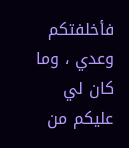فأخلفتكم وعدي ، وما كان لي عليكم من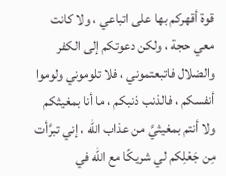قوة أقهركم بها على اتباعي ، ولا كانت معي حجة ، ولكن دعوتكم إلى الكفر والضلال فاتبعتموني ، فلا تلوموني ولوموا أنفسكم ، فالذنب ذنبكم ، ما أنا بمغيثكم ولا أنتم بمغيثيَّ من عذاب الله ، إني تبرَّأت مِن جَعْلِكم لي شريكًا مع الله في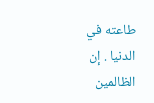طاعته في الدنيا . إن الظالمين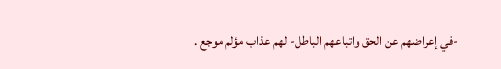-في إعراضهم عن الحق واتباعهم الباطل- لهم عذاب مؤلم موجع .